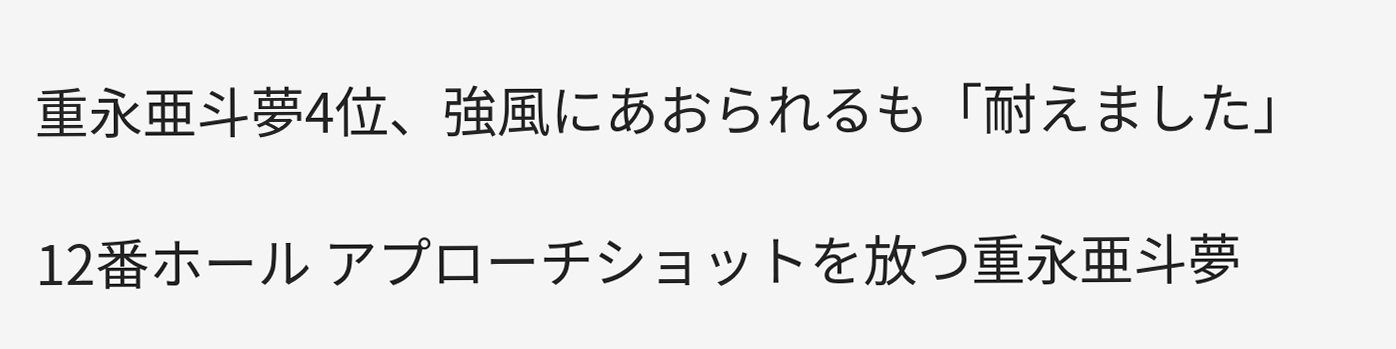重永亜斗夢4位、強風にあおられるも「耐えました」

12番ホール アプローチショットを放つ重永亜斗夢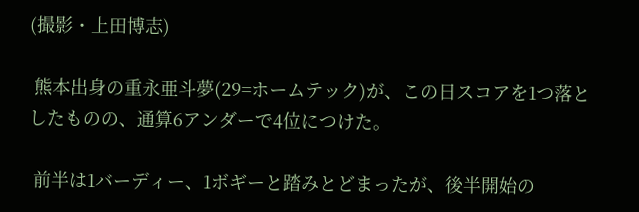(撮影・上田博志)

 熊本出身の重永亜斗夢(29=ホームテック)が、この日スコアを1つ落としたものの、通算6アンダーで4位につけた。

 前半は1バーディー、1ボギーと踏みとどまったが、後半開始の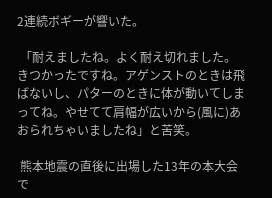2連続ボギーが響いた。

 「耐えましたね。よく耐え切れました。きつかったですね。アゲンストのときは飛ばないし、パターのときに体が動いてしまってね。やせてて肩幅が広いから(風に)あおられちゃいましたね」と苦笑。

 熊本地震の直後に出場した13年の本大会で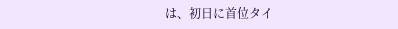は、初日に首位タイ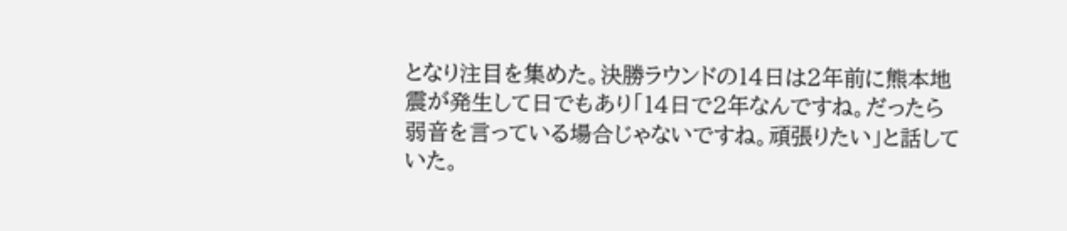となり注目を集めた。決勝ラウンドの14日は2年前に熊本地震が発生して日でもあり「14日で2年なんですね。だったら弱音を言っている場合じゃないですね。頑張りたい」と話していた。